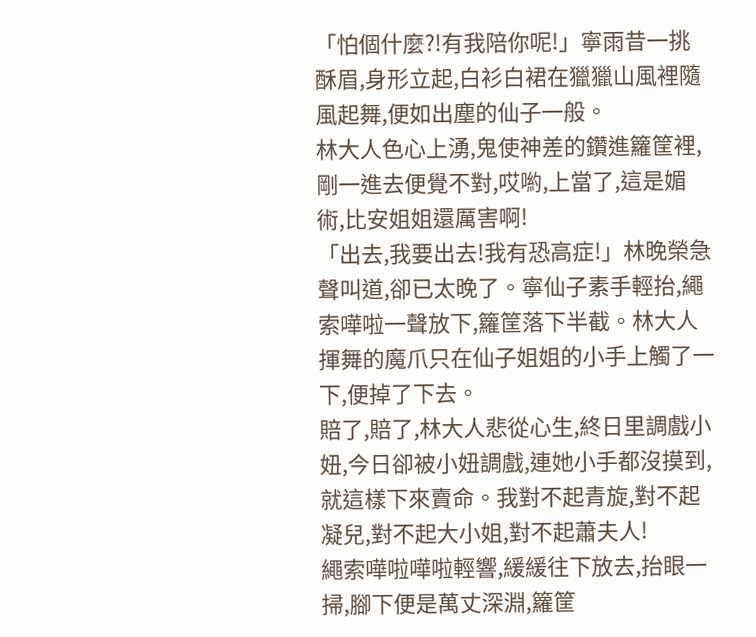「怕個什麼?!有我陪你呢!」寧雨昔一挑酥眉,身形立起,白衫白裙在獵獵山風裡隨風起舞,便如出塵的仙子一般。
林大人色心上湧,鬼使神差的鑽進籮筐裡,剛一進去便覺不對,哎喲,上當了,這是媚術,比安姐姐還厲害啊!
「出去,我要出去!我有恐高症!」林晚榮急聲叫道,卻已太晚了。寧仙子素手輕抬,繩索嘩啦一聲放下,籮筐落下半截。林大人揮舞的魔爪只在仙子姐姐的小手上觸了一下,便掉了下去。
賠了,賠了,林大人悲從心生,終日里調戲小妞,今日卻被小妞調戲,連她小手都沒摸到,就這樣下來賣命。我對不起青旋,對不起凝兒,對不起大小姐,對不起蕭夫人!
繩索嘩啦嘩啦輕響,緩緩往下放去,抬眼一掃,腳下便是萬丈深淵,籮筐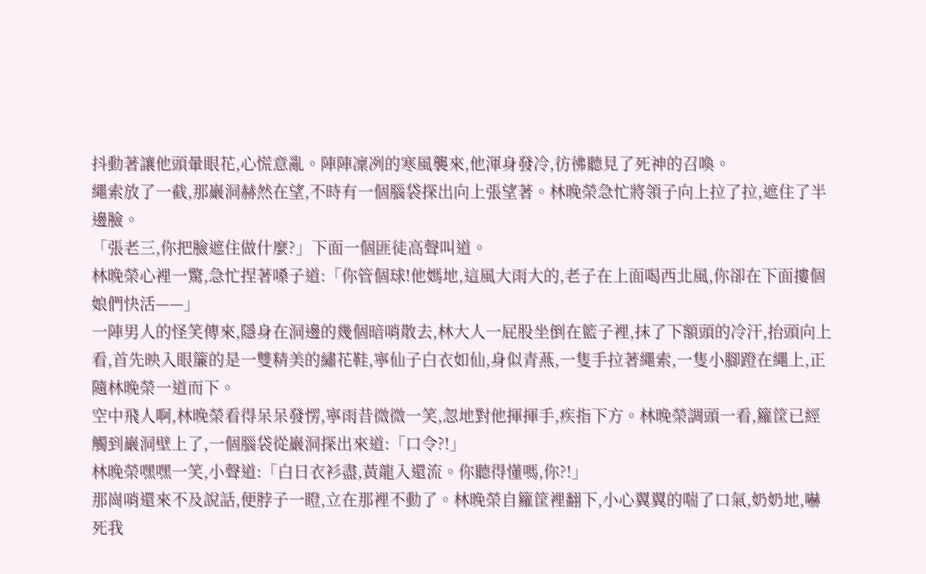抖動著讓他頭暈眼花,心慌意亂。陣陣凜冽的寒風襲來,他渾身發冷,彷彿聽見了死神的召喚。
繩索放了一截,那巖洞赫然在望,不時有一個腦袋探出向上張望著。林晚榮急忙將領子向上拉了拉,遮住了半邊臉。
「張老三,你把臉遮住做什麼?」下面一個匪徒高聲叫道。
林晚榮心裡一驚,急忙捏著嗓子道:「你管個球!他媽地,這風大雨大的,老子在上面喝西北風,你卻在下面摟個娘們快活——」
一陣男人的怪笑傳來,隱身在洞邊的幾個暗哨散去,林大人一屁股坐倒在籃子裡,抹了下額頭的冷汗,抬頭向上看,首先映入眼簾的是一雙精美的繡花鞋,寧仙子白衣如仙,身似青燕,一隻手拉著繩索,一隻小腳蹬在繩上,正隨林晚榮一道而下。
空中飛人啊,林晚榮看得呆呆發愣,寧雨昔微微一笑,忽地對他揮揮手,疾指下方。林晚榮調頭一看,籮筐已經觸到巖洞壁上了,一個腦袋從巖洞探出來道:「口令?!」
林晚榮嘿嘿一笑,小聲道:「白日衣衫盡,黃龍入還流。你聽得懂嗎,你?!」
那崗哨還來不及說話,便脖子一瞪,立在那裡不動了。林晚榮自籮筐裡翻下,小心翼翼的喘了口氣,奶奶地,嚇死我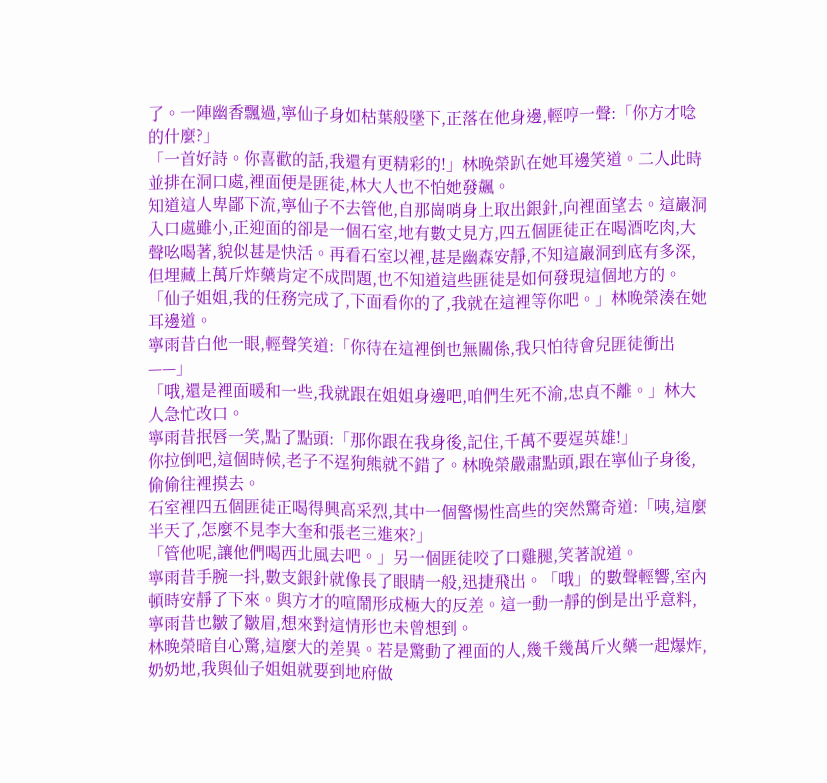了。一陣幽香飄過,寧仙子身如枯葉般墜下,正落在他身邊,輕哼一聲:「你方才唸的什麼?」
「一首好詩。你喜歡的話,我還有更精彩的!」林晚榮趴在她耳邊笑道。二人此時並排在洞口處,裡面便是匪徒,林大人也不怕她發飆。
知道這人卑鄙下流,寧仙子不去管他,自那崗哨身上取出銀針,向裡面望去。這巖洞入口處雖小,正迎面的卻是一個石室,地有數丈見方,四五個匪徒正在喝酒吃肉,大聲吆喝著,貌似甚是快活。再看石室以裡,甚是幽森安靜,不知這巖洞到底有多深,但埋藏上萬斤炸藥肯定不成問題,也不知道這些匪徒是如何發現這個地方的。
「仙子姐姐,我的任務完成了,下面看你的了,我就在這裡等你吧。」林晚榮湊在她耳邊道。
寧雨昔白他一眼,輕聲笑道:「你待在這裡倒也無關係,我只怕待會兒匪徒衝出——」
「哦,還是裡面暖和一些,我就跟在姐姐身邊吧,咱們生死不渝,忠貞不離。」林大人急忙改口。
寧雨昔抿唇一笑,點了點頭:「那你跟在我身後,記住,千萬不要逞英雄!」
你拉倒吧,這個時候,老子不逞狗熊就不錯了。林晚榮嚴肅點頭,跟在寧仙子身後,偷偷往裡摸去。
石室裡四五個匪徒正喝得興高采烈,其中一個警惕性高些的突然驚奇道:「咦,這麼半天了,怎麼不見李大奎和張老三進來?」
「管他呢,讓他們喝西北風去吧。」另一個匪徒咬了口雞腿,笑著說道。
寧雨昔手腕一抖,數支銀針就像長了眼睛一般,迅捷飛出。「哦」的數聲輕響,室內頓時安靜了下來。與方才的喧鬧形成極大的反差。這一動一靜的倒是出乎意料,寧雨昔也皺了皺眉,想來對這情形也未曾想到。
林晚榮暗自心驚,這麼大的差異。若是驚動了裡面的人,幾千幾萬斤火藥一起爆炸,奶奶地,我與仙子姐姐就要到地府做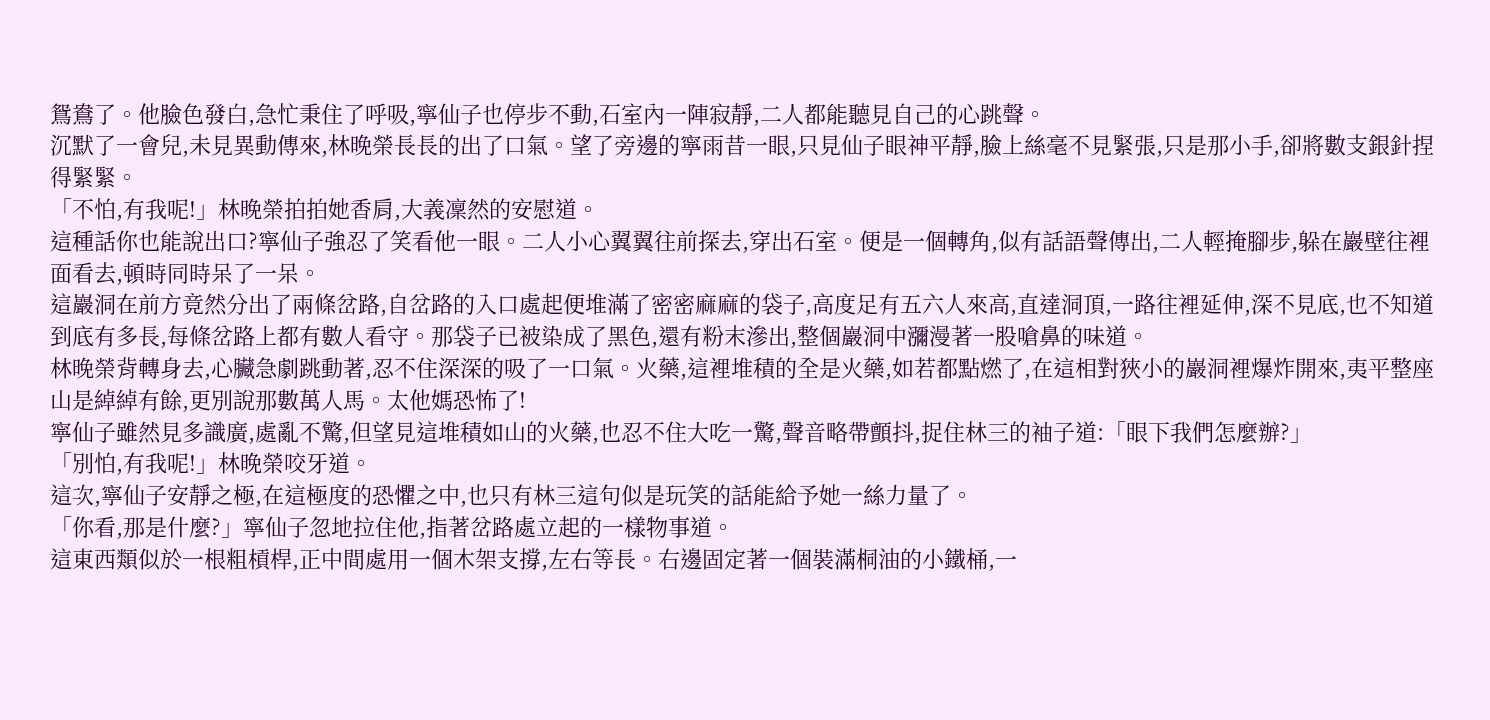鴛鴦了。他臉色發白,急忙秉住了呼吸,寧仙子也停步不動,石室內一陣寂靜,二人都能聽見自己的心跳聲。
沉默了一會兒,未見異動傳來,林晚榮長長的出了口氣。望了旁邊的寧雨昔一眼,只見仙子眼神平靜,臉上絲毫不見緊張,只是那小手,卻將數支銀針捏得緊緊。
「不怕,有我呢!」林晚榮拍拍她香肩,大義凜然的安慰道。
這種話你也能說出口?寧仙子強忍了笑看他一眼。二人小心翼翼往前探去,穿出石室。便是一個轉角,似有話語聲傳出,二人輕掩腳步,躲在巖壁往裡面看去,頓時同時呆了一呆。
這巖洞在前方竟然分出了兩條岔路,自岔路的入口處起便堆滿了密密麻麻的袋子,高度足有五六人來高,直達洞頂,一路往裡延伸,深不見底,也不知道到底有多長,每條岔路上都有數人看守。那袋子已被染成了黑色,還有粉末滲出,整個巖洞中瀰漫著一股嗆鼻的味道。
林晚榮背轉身去,心臟急劇跳動著,忍不住深深的吸了一口氣。火藥,這裡堆積的全是火藥,如若都點燃了,在這相對狹小的巖洞裡爆炸開來,夷平整座山是綽綽有餘,更別說那數萬人馬。太他媽恐怖了!
寧仙子雖然見多識廣,處亂不驚,但望見這堆積如山的火藥,也忍不住大吃一驚,聲音略帶顫抖,捉住林三的袖子道:「眼下我們怎麼辦?」
「別怕,有我呢!」林晚榮咬牙道。
這次,寧仙子安靜之極,在這極度的恐懼之中,也只有林三這句似是玩笑的話能給予她一絲力量了。
「你看,那是什麼?」寧仙子忽地拉住他,指著岔路處立起的一樣物事道。
這東西類似於一根粗槓桿,正中間處用一個木架支撐,左右等長。右邊固定著一個裝滿桐油的小鐵桶,一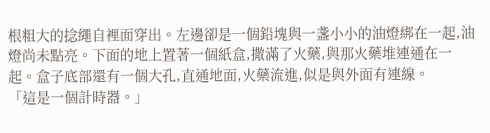根粗大的捻繩自裡面穿出。左邊卻是一個鉛塊與一盞小小的油燈綁在一起,油燈尚未點亮。下面的地上置著一個紙盒,撒滿了火藥,與那火藥堆連通在一起。盒子底部還有一個大孔,直通地面,火藥流進,似是與外面有連線。
「這是一個計時器。」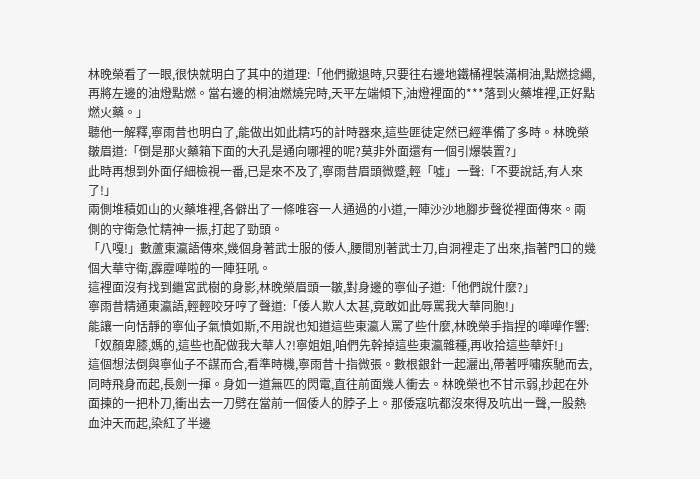林晚榮看了一眼,很快就明白了其中的道理:「他們撤退時,只要往右邊地鐵桶裡裝滿桐油,點燃捻繩,再將左邊的油燈點燃。當右邊的桐油燃燒完時,天平左端傾下,油燈裡面的***落到火藥堆裡,正好點燃火藥。」
聽他一解釋,寧雨昔也明白了,能做出如此精巧的計時器來,這些匪徒定然已經準備了多時。林晚榮皺眉道:「倒是那火藥箱下面的大孔是通向哪裡的呢?莫非外面還有一個引爆裝置?」
此時再想到外面仔細檢視一番,已是來不及了,寧雨昔眉頭微蹙,輕「噓」一聲:「不要說話,有人來了!」
兩側堆積如山的火藥堆裡,各僻出了一條唯容一人通過的小道,一陣沙沙地腳步聲從裡面傳來。兩側的守衛急忙精神一振,打起了勁頭。
「八嘎!」數蘆東瀛語傳來,幾個身著武士服的倭人,腰間別著武士刀,自洞裡走了出來,指著門口的幾個大華守衛,霹靂嘩啦的一陣狂吼。
這裡面沒有找到繼宮武樹的身影,林晚榮眉頭一皺,對身邊的寧仙子道:「他們說什麼?」
寧雨昔精通東瀛語,輕輕咬牙哼了聲道:「倭人欺人太甚,竟敢如此辱罵我大華同胞!」
能讓一向恬靜的寧仙子氣憤如斯,不用說也知道這些東瀛人罵了些什麼,林晚榮手指捏的嘩嘩作響:「奴顏卑膝,媽的,這些也配做我大華人?!寧姐姐,咱們先幹掉這些東瀛雜種,再收拾這些華奸!」
這個想法倒與寧仙子不謀而合,看準時機,寧雨昔十指微張。數根銀針一起灑出,帶著呼嘯疾馳而去,同時飛身而起,長劍一揮。身如一道無匹的閃電,直往前面幾人衝去。林晚榮也不甘示弱,抄起在外面揀的一把朴刀,衝出去一刀劈在當前一個倭人的脖子上。那倭寇吭都沒來得及吭出一聲,一股熱血沖天而起,染紅了半邊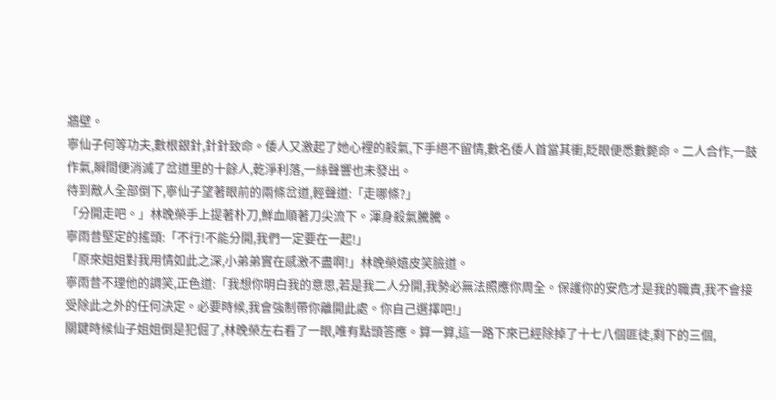牆壁。
寧仙子何等功夫,數根銀針,針針致命。倭人又激起了她心裡的殺氣,下手絕不留情,數名倭人首當其衝,眨眼便悉數斃命。二人合作,一鼓作氣,瞬間便消滅了岔道里的十餘人,乾淨利落,一絲聲響也未發出。
待到敵人全部倒下,寧仙子望著眼前的兩條岔道,輕聲道:「走哪條?」
「分開走吧。」林晚榮手上提著朴刀,鮮血順著刀尖流下。渾身殺氣騰騰。
寧雨昔堅定的搖頭:「不行!不能分開,我們一定要在一起!」
「原來姐姐對我用情如此之深,小弟弟實在感激不盡啊!」林晚榮嬉皮笑臉道。
寧雨昔不理他的調笑,正色道:「我想你明白我的意思,若是我二人分開,我勢必無法照應你周全。保護你的安危才是我的職責,我不會接受除此之外的任何決定。必要時候,我會強制帶你離開此處。你自己選擇吧!」
關鍵時候仙子姐姐倒是犯倔了,林晚榮左右看了一眼,唯有點頭答應。算一算,這一路下來已經除掉了十七八個匪徒,剩下的三個,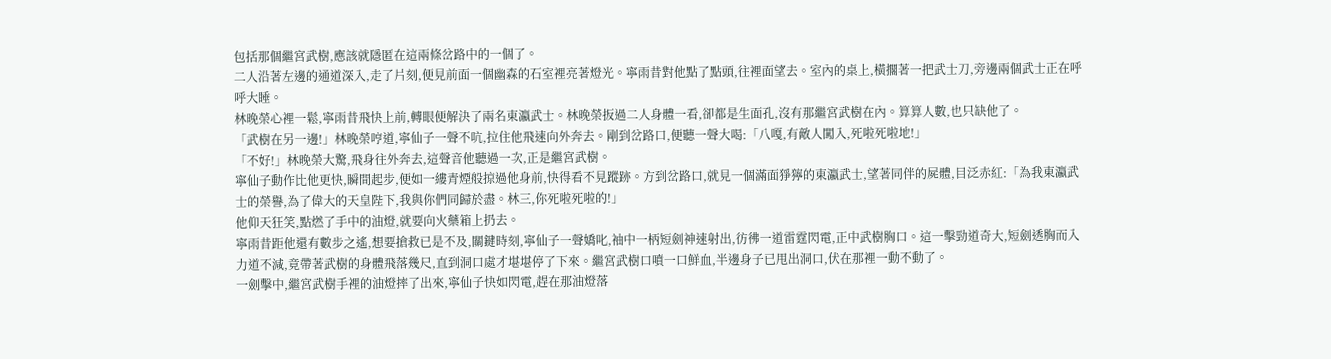包括那個繼宮武樹,應該就隱匿在這兩條岔路中的一個了。
二人沿著左邊的通道深入,走了片刻,便見前面一個幽森的石室裡亮著燈光。寧雨昔對他點了點頭,往裡面望去。室內的桌上,橫擱著一把武士刀,旁邊兩個武士正在呼呼大睡。
林晚榮心裡一鬆,寧雨昔飛快上前,轉眼便解決了兩名東瀛武士。林晚榮扳過二人身體一看,卻都是生面孔,沒有那繼宮武樹在內。算算人數,也只缺他了。
「武樹在另一邊!」林晚榮哼道,寧仙子一聲不吭,拉住他飛速向外奔去。剛到岔路口,便聽一聲大喝:「八嘎,有敵人闖入,死啦死啦地!」
「不好!」林晚榮大驚,飛身往外奔去,這聲音他聽過一次,正是繼宮武樹。
寧仙子動作比他更快,瞬間起步,便如一縷青煙般掠過他身前,快得看不見蹤跡。方到岔路口,就見一個滿面猙獰的東瀛武士,望著同伴的屍體,目泛赤紅:「為我東瀛武士的榮譽,為了偉大的天皇陛下,我與你們同歸於盡。林三,你死啦死啦的!」
他仰天狂笑,點燃了手中的油燈,就要向火藥箱上扔去。
寧雨昔距他還有數步之遙,想要搶救已是不及,關鍵時刻,寧仙子一聲嬌叱,袖中一柄短劍神速射出,彷彿一道雷霆閃電,正中武樹胸口。這一擊勁道奇大,短劍透胸而入力道不減,竟帶著武樹的身體飛落幾尺,直到洞口處才堪堪停了下來。繼宮武樹口噴一口鮮血,半邊身子已甩出洞口,伏在那裡一動不動了。
一劍擊中,繼宮武樹手裡的油燈摔了出來,寧仙子快如閃電,趕在那油燈落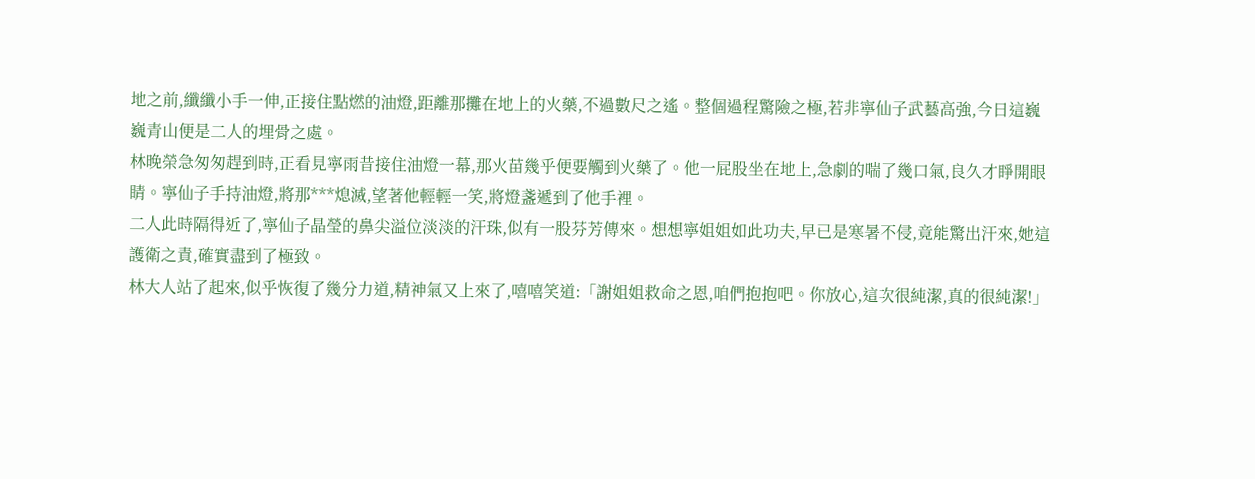地之前,纖纖小手一伸,正接住點燃的油燈,距離那攤在地上的火藥,不過數尺之遙。整個過程驚險之極,若非寧仙子武藝高強,今日這巍巍青山便是二人的埋骨之處。
林晚榮急匆匆趕到時,正看見寧雨昔接住油燈一幕,那火苗幾乎便要觸到火藥了。他一屁股坐在地上,急劇的喘了幾口氣,良久才睜開眼睛。寧仙子手持油燈,將那***熄滅,望著他輕輕一笑,將燈盞遞到了他手裡。
二人此時隔得近了,寧仙子晶瑩的鼻尖溢位淡淡的汗珠,似有一股芬芳傳來。想想寧姐姐如此功夫,早已是寒暑不侵,竟能驚出汗來,她這護衛之責,確實盡到了極致。
林大人站了起來,似乎恢復了幾分力道,精神氣又上來了,嘻嘻笑道:「謝姐姐救命之恩,咱們抱抱吧。你放心,這次很純潔,真的很純潔!」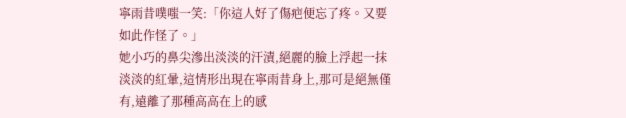寧雨昔噗嗤一笑:「你這人好了傷疤便忘了疼。又要如此作怪了。」
她小巧的鼻尖滲出淡淡的汗漬,絕麗的臉上浮起一抹淡淡的紅暈,這情形出現在寧雨昔身上,那可是絕無僅有,遠離了那種高高在上的感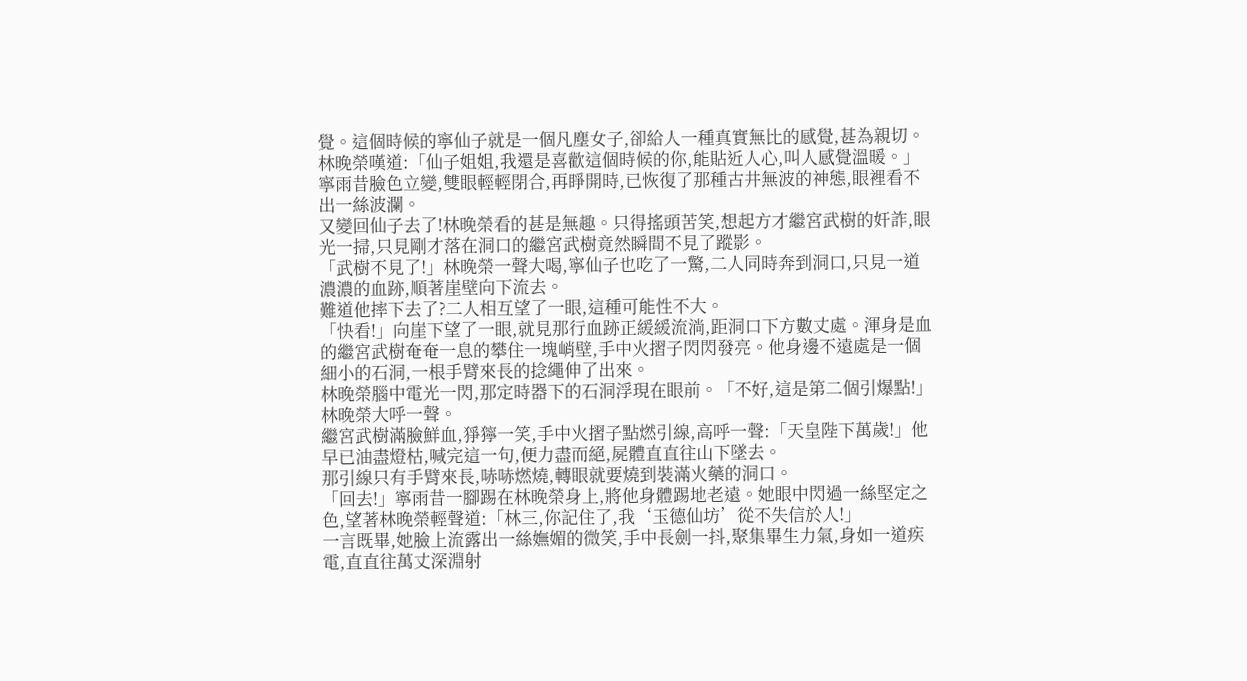覺。這個時候的寧仙子就是一個凡塵女子,卻給人一種真實無比的感覺,甚為親切。
林晚榮嘆道:「仙子姐姐,我還是喜歡這個時候的你,能貼近人心,叫人感覺溫暖。」
寧雨昔臉色立變,雙眼輕輕閉合,再睜開時,已恢復了那種古井無波的神態,眼裡看不出一絲波瀾。
又變回仙子去了!林晚榮看的甚是無趣。只得搖頭苦笑,想起方才繼宮武樹的奸詐,眼光一掃,只見剛才落在洞口的繼宮武樹竟然瞬間不見了蹤影。
「武樹不見了!」林晚榮一聲大喝,寧仙子也吃了一驚,二人同時奔到洞口,只見一道濃濃的血跡,順著崖壁向下流去。
難道他摔下去了?二人相互望了一眼,這種可能性不大。
「快看!」向崖下望了一眼,就見那行血跡正緩緩流淌,距洞口下方數丈處。渾身是血的繼宮武樹奄奄一息的攀住一塊峭壁,手中火摺子閃閃發亮。他身邊不遠處是一個細小的石洞,一根手臂來長的捻繩伸了出來。
林晚榮腦中電光一閃,那定時器下的石洞浮現在眼前。「不好,這是第二個引爆點!」林晚榮大呼一聲。
繼宮武樹滿臉鮮血,猙獰一笑,手中火摺子點燃引線,高呼一聲:「天皇陛下萬歲!」他早已油盡燈枯,喊完這一句,便力盡而絕,屍體直直往山下墜去。
那引線只有手臂來長,哧哧燃燒,轉眼就要燒到裝滿火藥的洞口。
「回去!」寧雨昔一腳踢在林晚榮身上,將他身體踢地老遠。她眼中閃過一絲堅定之色,望著林晚榮輕聲道:「林三,你記住了,我‘玉德仙坊’從不失信於人!」
一言既畢,她臉上流露出一絲嫵媚的微笑,手中長劍一抖,聚集畢生力氣,身如一道疾電,直直往萬丈深淵射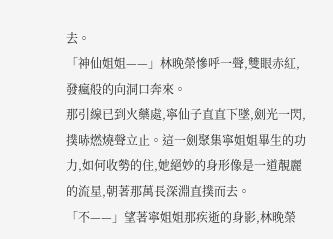去。
「神仙姐姐——」林晚榮慘呼一聲,雙眼赤紅,發瘋般的向洞口奔來。
那引線已到火藥處,寧仙子直直下墜,劍光一閃,撲哧燃燒聲立止。這一劍聚集寧姐姐畢生的功力,如何收勢的住,她絕妙的身形像是一道靚麗的流星,朝著那萬長深淵直撲而去。
「不——」望著寧姐姐那疾逝的身影,林晚榮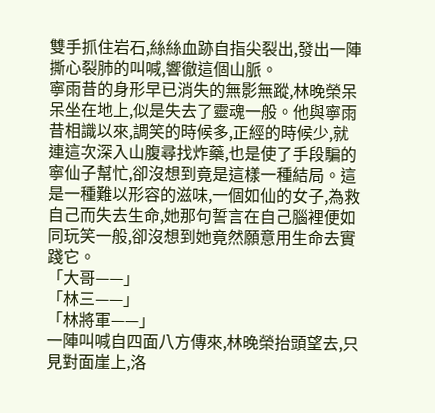雙手抓住岩石,絲絲血跡自指尖裂出,發出一陣撕心裂肺的叫喊,響徹這個山脈。
寧雨昔的身形早已消失的無影無蹤,林晚榮呆呆坐在地上,似是失去了靈魂一般。他與寧雨昔相識以來,調笑的時候多,正經的時候少,就連這次深入山腹尋找炸藥,也是使了手段騙的寧仙子幫忙,卻沒想到竟是這樣一種結局。這是一種難以形容的滋味,一個如仙的女子,為救自己而失去生命,她那句誓言在自己腦裡便如同玩笑一般,卻沒想到她竟然願意用生命去實踐它。
「大哥——」
「林三——」
「林將軍——」
一陣叫喊自四面八方傳來,林晚榮抬頭望去,只見對面崖上,洛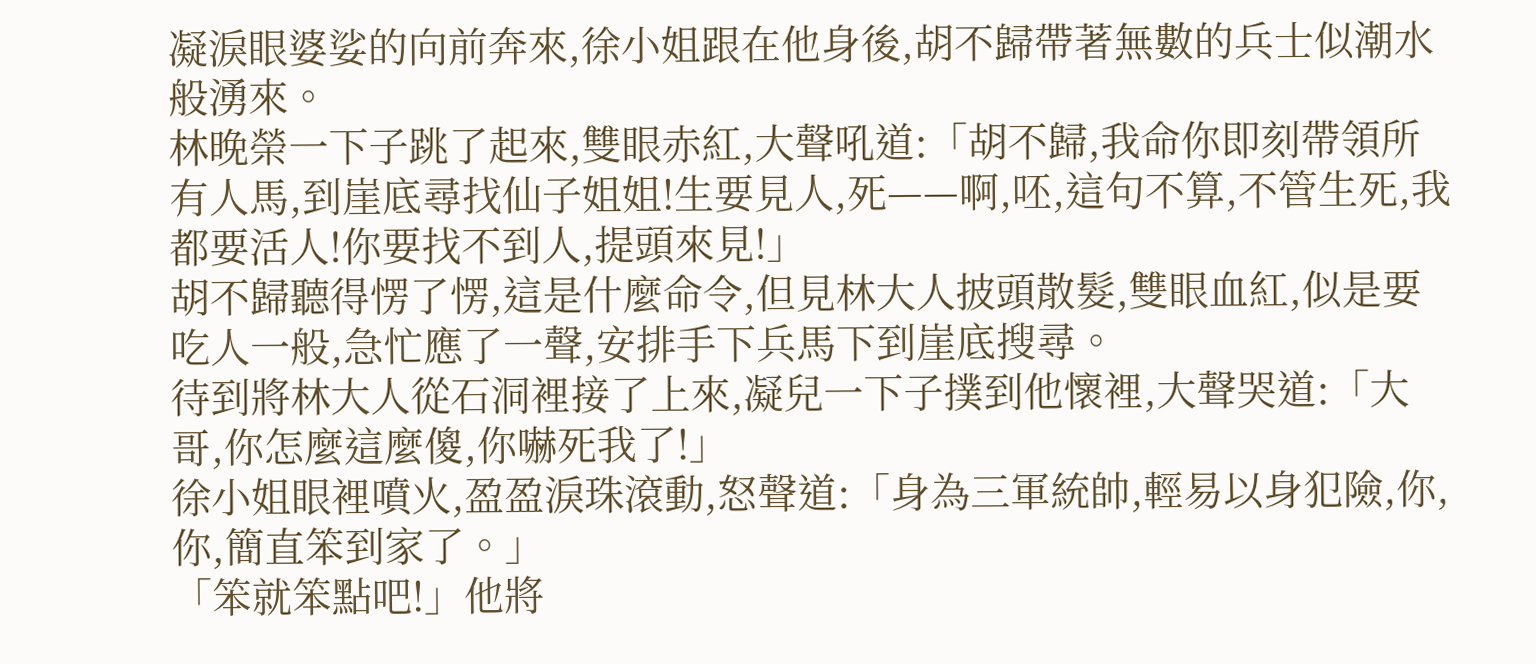凝淚眼婆娑的向前奔來,徐小姐跟在他身後,胡不歸帶著無數的兵士似潮水般湧來。
林晚榮一下子跳了起來,雙眼赤紅,大聲吼道:「胡不歸,我命你即刻帶領所有人馬,到崖底尋找仙子姐姐!生要見人,死——啊,呸,這句不算,不管生死,我都要活人!你要找不到人,提頭來見!」
胡不歸聽得愣了愣,這是什麼命令,但見林大人披頭散髮,雙眼血紅,似是要吃人一般,急忙應了一聲,安排手下兵馬下到崖底搜尋。
待到將林大人從石洞裡接了上來,凝兒一下子撲到他懷裡,大聲哭道:「大哥,你怎麼這麼傻,你嚇死我了!」
徐小姐眼裡噴火,盈盈淚珠滾動,怒聲道:「身為三軍統帥,輕易以身犯險,你,你,簡直笨到家了。」
「笨就笨點吧!」他將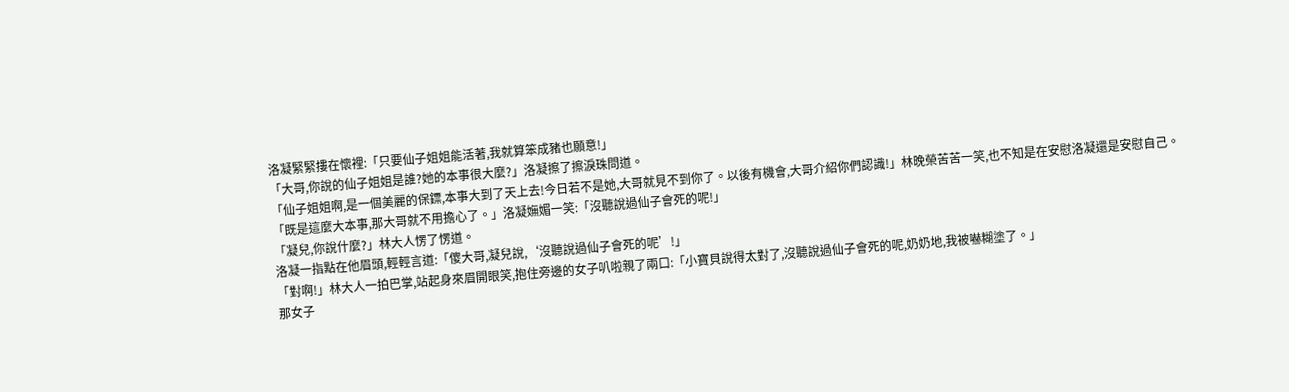洛凝緊緊摟在懷裡:「只要仙子姐姐能活著,我就算笨成豬也願意!」
「大哥,你說的仙子姐姐是誰?她的本事很大麼?」洛凝擦了擦淚珠問道。
「仙子姐姐啊,是一個美麗的保鏢,本事大到了天上去!今日若不是她,大哥就見不到你了。以後有機會,大哥介紹你們認識!」林晚榮苦苦一笑,也不知是在安慰洛凝還是安慰自己。
「既是這麼大本事,那大哥就不用擔心了。」洛凝嫵媚一笑:「沒聽說過仙子會死的呢!」
「凝兒,你說什麼?」林大人愣了愣道。
洛凝一指點在他眉頭,輕輕言道:「傻大哥,凝兒說,‘沒聽說過仙子會死的呢’!」
「對啊!」林大人一拍巴掌,站起身來眉開眼笑,抱住旁邊的女子叭啦親了兩口:「小寶貝說得太對了,沒聽說過仙子會死的呢,奶奶地,我被嚇糊塗了。」
那女子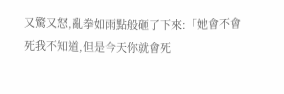又驚又怒,亂拳如雨點般砸了下來:「她會不會死我不知道,但是今天你就會死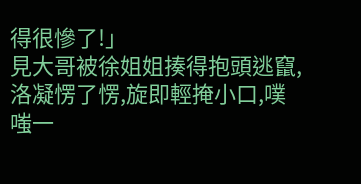得很慘了!」
見大哥被徐姐姐揍得抱頭逃竄,洛凝愣了愣,旋即輕掩小口,噗嗤一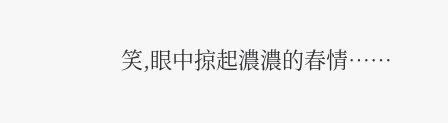笑,眼中掠起濃濃的春情……